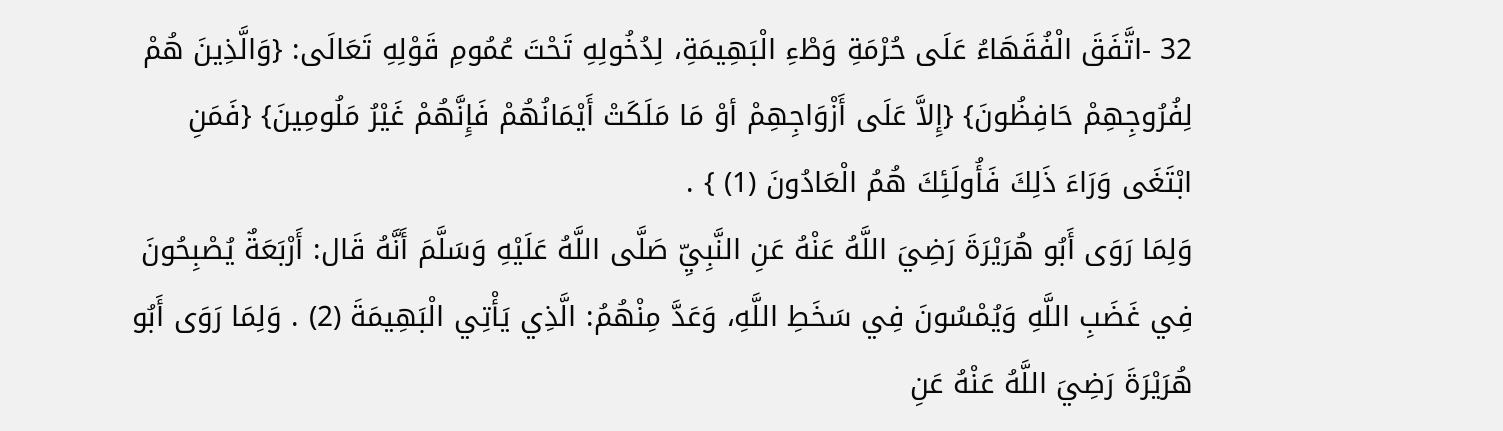32 -اتَّفَقَ الْفُقَهَاءُ عَلَى حُرْمَةِ وَطْءِ الْبَهِيمَةِ، لِدُخُولِهِ تَحْتَ عُمُومِ قَوْلِهِ تَعَالَى: {وَالَّذِينَ هُمْ لِفُرُوجِهِمْ حَافِظُونَ} {إِلاَّ عَلَى أَزْوَاجِهِمْ أوْ مَا مَلَكَتْ أَيْمَانُهُمْ فَإِنَّهُمْ غَيْرُ مَلُومِينَ} {فَمَنِ ابْتَغَى وَرَاءَ ذَلِكَ فَأُولَئِكَ هُمُ الْعَادُونَ (1) } .
وَلِمَا رَوَى أَبُو هُرَيْرَةَ رَضِيَ اللَّهُ عَنْهُ عَنِ النَّبِيِّ صَلَّى اللَّهُ عَلَيْهِ وَسَلَّمَ أَنَّهُ قَال: أَرْبَعَةٌ يُصْبِحُونَ فِي غَضَبِ اللَّهِ وَيُمْسُونَ فِي سَخَطِ اللَّهِ، وَعَدَّ مِنْهُمُ: الَّذِي يَأْتِي الْبَهِيمَةَ (2) . وَلِمَا رَوَى أَبُو هُرَيْرَةَ رَضِيَ اللَّهُ عَنْهُ عَنِ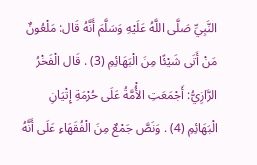النَّبِيِّ صَلَّى اللَّهُ عَلَيْهِ وَسَلَّمَ أَنَّهُ قَال: مَلْعُونٌ مَنْ أَتَى شَيْئًا مِنَ الْبَهَائِمِ (3) . قَال الْفَخْرُ الرَّازِيُّ: أَجْمَعَتِ الأُْمَّةُ عَلَى حُرْمَةِ إِتْيَانِ الْبَهَائِمِ (4) . وَنَصَّ جَمْعٌ مِنَ الْفُقَهَاءِ عَلَى أَنَّهُ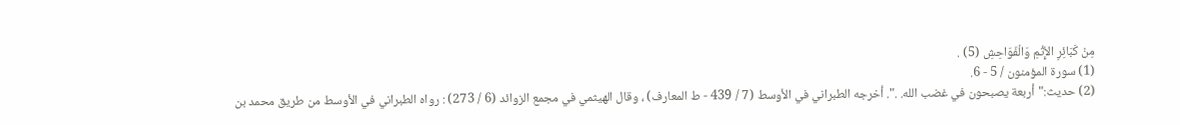مِنْ كَبَائِرِ الإِْثْمِ وَالْفَوَاحِشِ (5) .
(1) سورة المؤمنون / 5 - 6.
(2) حديث:"أربعة يصبحون في غضب الله. .". أخرجه الطبراني في الأوسط (7 / 439 - ط المعارف) ، وقال الهيثمي في مجمع الزوائد (6 / 273) : رواه الطبراني في الأوسط من طريق محمد بن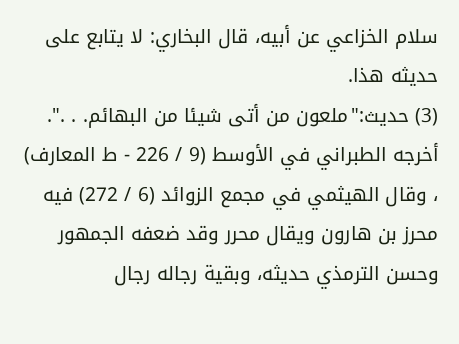سلام الخزاعي عن أبيه، قال البخاري: لا يتابع على حديثه هذا.
(3) حديث:"ملعون من أتى شيئا من البهائم. . .". أخرجه الطبراني في الأوسط (9 / 226 - ط المعارف) ، وقال الهيثمي في مجمع الزوائد (6 / 272) فيه محرز بن هارون ويقال محرر وقد ضعفه الجمهور وحسن الترمذي حديثه، وبقية رجاله رجال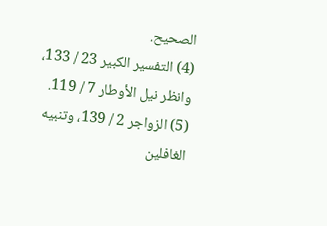الصحيح.
(4) التفسير الكبير 23 / 133، وانظر نيل الأوطار 7 / 119.
(5) الزواجر 2 / 139، وتنبيه الغافلين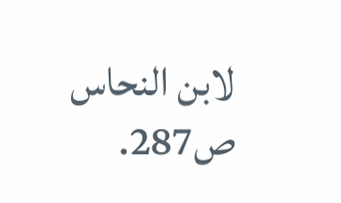لابن النحاس ص287.